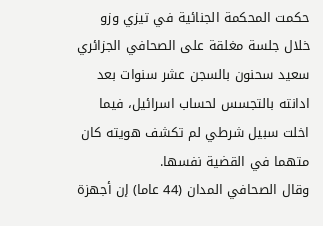حكمت المحكمة الجنائية في تيزي وزو خلال جلسة مغلقة على الصحافي الجزائري سعيد سحنون بالسجن عشر سنوات بعد ادانته بالتجسس لحساب اسرائيل، فيما اخلت سبيل شرطي لم تكشف هويته كان متهما في القضية نفسها.
وقال الصحافي المدان (44 عاما) إن أجهزة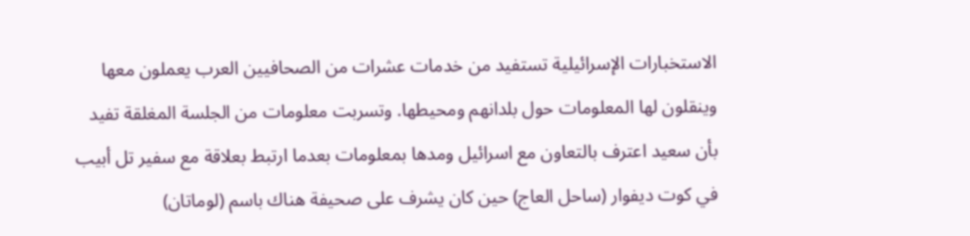الاستخبارات الإسرائيلية تستفيد من خدمات عشرات من الصحافيين العرب يعملون معها وينقلون لها المعلومات حول بلدانهم ومحيطها. وتسربت معلومات من الجلسة المغلقة تفيد بأن سعيد اعترف بالتعاون مع اسرائيل ومدها بمعلومات بعدما ارتبط بعلاقة مع سفير تل أبيب في كوت ديفوار (ساحل العاج) حين كان يشرف على صحيفة هناك باسم (لوماتان)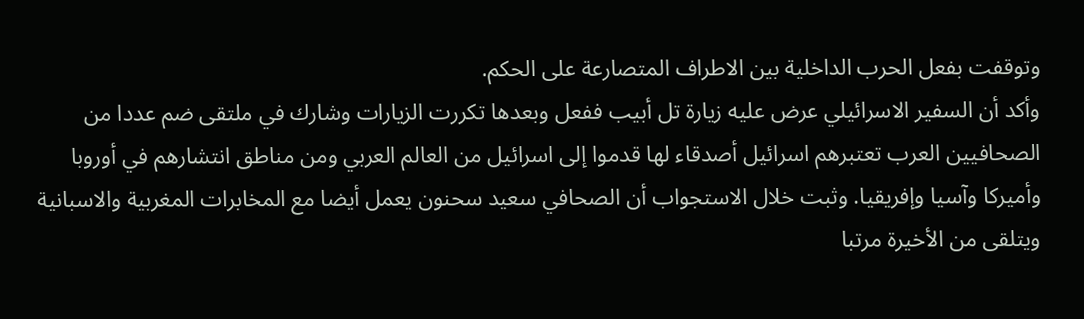وتوقفت بفعل الحرب الداخلية بين الاطراف المتصارعة على الحكم.
وأكد أن السفير الاسرائيلي عرض عليه زيارة تل أبيب ففعل وبعدها تكررت الزيارات وشارك في ملتقى ضم عددا من الصحافيين العرب تعتبرهم اسرائيل أصدقاء لها قدموا إلى اسرائيل من العالم العربي ومن مناطق انتشارهم في أوروبا وأميركا وآسيا وإفريقيا. وثبت خلال الاستجواب أن الصحافي سعيد سحنون يعمل أيضا مع المخابرات المغربية والاسبانية ويتلقى من الأخيرة مرتبا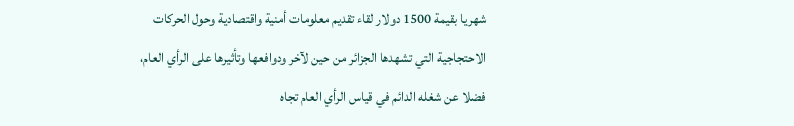شهريا بقيمة 1500 دولار لقاء تقديم معلومات أمنية واقتصادية وحول الحركات الاحتجاجية التي تشهدها الجزائر من حين لآخر ودوافعها وتأثيرها على الرأي العام، فضلا عن شغله الدائم في قياس الرأي العام تجاه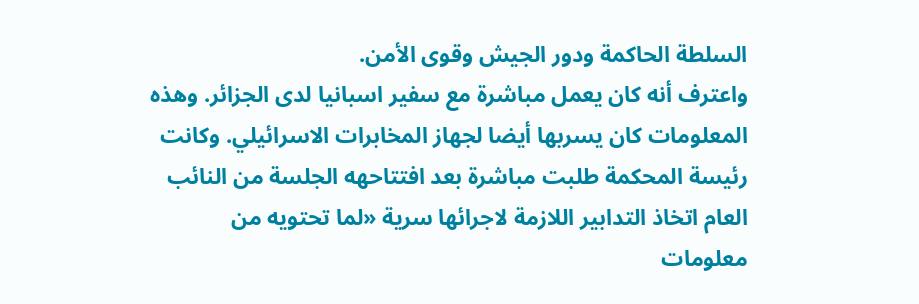السلطة الحاكمة ودور الجيش وقوى الأمن.
واعترف أنه كان يعمل مباشرة مع سفير اسبانيا لدى الجزائر. وهذه المعلومات كان يسربها أيضا لجهاز المخابرات الاسرائيلي. وكانت رئيسة المحكمة طلبت مباشرة بعد افتتاحهه الجلسة من النائب العام اتخاذ التدابير اللازمة لاجرائها سرية «لما تحتويه من معلومات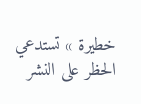خطيرة » تستدعي الحظر على النشر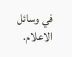في وسائل الاعلام.